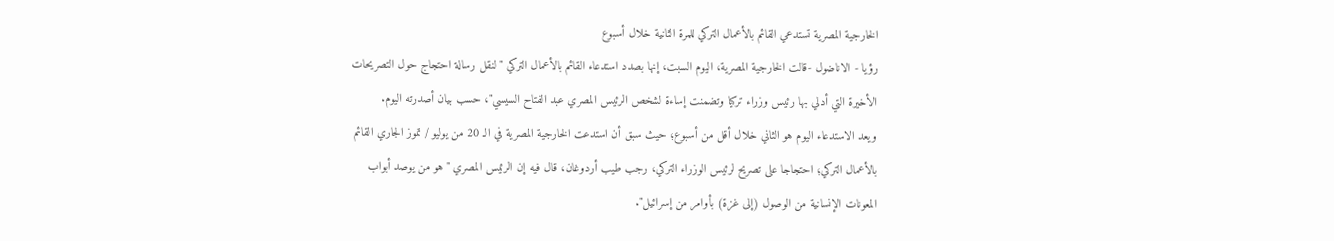الخارجية المصرية تستدعي القائم بالأعمال التركي للمرة الثانية خلال أسبوع
رؤيا - الاناضول -قالت الخارجية المصرية، اليوم السبت، إنها بصدد استدعاء القائم بالأعمال التركي "لنقل رسالة احتجاج حول التصريحات الأخيرة التي أدلي بها رئيس وزراء تركيا وتضمنت إساءة لشخص الرئيس المصري عبد الفتاح السيسي"، حسب بيان أصدرته اليوم.
ويعد الاستدعاء اليوم هو الثاني خلال أقل من أسبوع؛ حيث سبق أن استدعت الخارجية المصرية في الـ 20 من يوليو / تموز الجاري القائم بالأعمال التركي؛ احتجاجا على تصريح لرئيس الوزراء التركي، رجب طيب أردوغان، قال فيه إن الرئيس المصري "هو من يوصد أبواب المعونات الإنسانية من الوصول (إلى غزة) بأوامر من إسرائيل".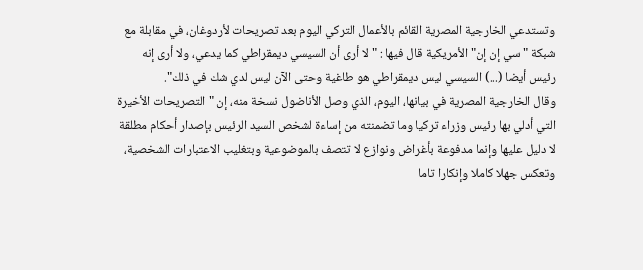وتستدعي الخارجية المصرية القائم بالأعمال التركي اليوم بعد تصريحات لأردوغان، في مقابلة مع شبكة "سي إن إن" الأمريكية قال فيها : "لا أرى أن السيسي ديمقراطي كما يدعي، ولا أرى إنه رئيس أيضا (...) السيسي ليس ديمقراطي هو طاغية وحتى الآن ليس لدي شك في ذلك".
وقال الخارجية المصرية في بيانها، اليوم، الذي وصل الأناضول نسخة منه، إن "التصريحات الأخيرة التي أدلي بها رئيس وزراء تركيا وما تضمنته من إساءة لشخص السيد الرئيس بإصدار أحكام مطلقة لا دليل عليها وإنما مدفوعة بأغراض ونوازع لا تتصف بالموضوعية وبتغليب الاعتبارات الشخصية، وتعكس جهلا كاملا وإنكارا تاما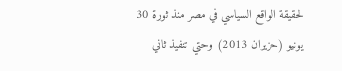لحقيقة الواقع السياسي في مصر منذ ثورة 30 يونيو (حزيران 2013) وحتي تنفيذ ثاني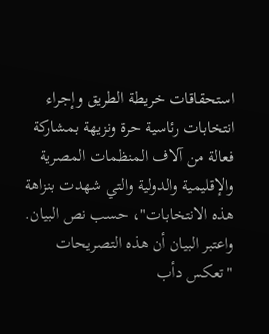استحقاقات خريطة الطريق وإجراء انتخابات رئاسية حرة ونزيهة بمشاركة فعالة من آلاف المنظمات المصرية والإقليمية والدولية والتي شهدت بنزاهة هذه الانتخابات"، حسب نص البيان.
واعتبر البيان أن هذه التصريحات "تعكس دأب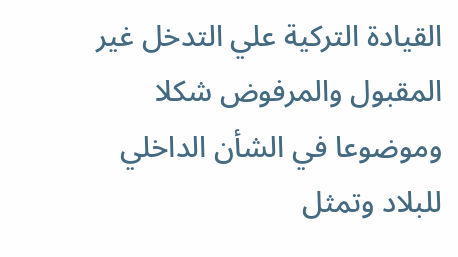القيادة التركية علي التدخل غير المقبول والمرفوض شكلا وموضوعا في الشأن الداخلي للبلاد وتمثل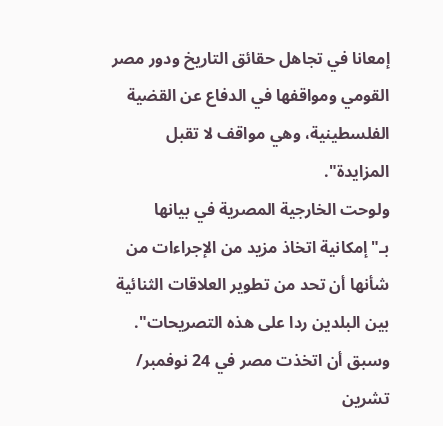إمعانا في تجاهل حقائق التاريخ ودور مصر القومي ومواقفها في الدفاع عن القضية الفلسطينية، وهي مواقف لا تقبل المزايدة".
ولوحت الخارجية المصرية في بيانها بـ"إمكانية اتخاذ مزيد من الإجراءات من شأنها أن تحد من تطوير العلاقات الثنائية بين البلدين ردا على هذه التصريحات".
وسبق أن اتخذت مصر في 24 نوفمبر/ تشرين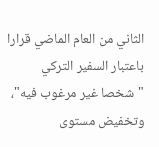الثاني من العام الماضي قرارا باعتبار السفير التركي "شخصا غير مرغوب فيه"، وتخفيض مستوى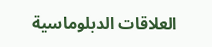العلاقات الدبلوماسية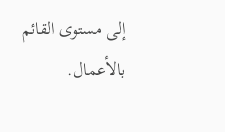إلى مستوى القائم بالأعمال.